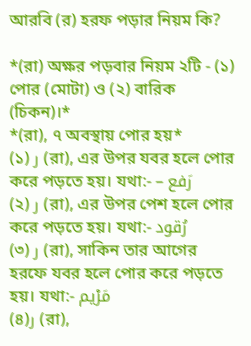আরবি (র) হরফ পড়ার নিয়ম কি?

*(রা) অক্ষর পড়বার নিয়ম ২টি - (১) পোর (মোটা) ও (২) বারিক (চিকন)।*
*(রা), ৭ অবস্থায় পোর হয়*
(১) ر (রা), এর উপর যবর হলে পোর করে পড়তে হয়। যথা:- – رَفع
(২) ر (রা), এর উপর পেশ হলে পোর করে পড়তে হয়। যথা:- رُقود
(৩) ر (রা), সাকিন তার আগের হরফে যবর হলে পোর করে পড়তে হয়। যথা:- مَرْيم
(৪)ر (রা),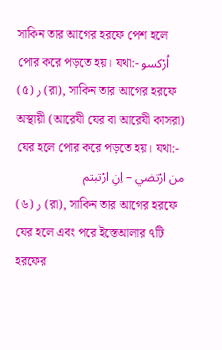সাকিন তার আগের হরফে পেশ হলে পোর করে পড়তে হয়। যথা:- اُرْكسو
(৫) ر (রা), সাকিন তার আগের হরফে অস্থায়ী (আরেযী যের বা আরেযী কাসরা) যের হলে পোর করে পড়তে হয়। যথা:-
من ارْتضي – اِنِ ارْتبتم
(৬) ر (রা), সাকিন তার আগের হরফে যের হলে এবং পরে ইস্তেআলার ৭টি হরফের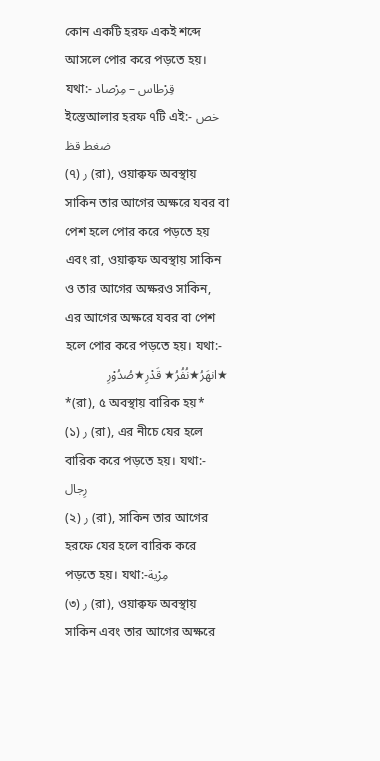কোন একটি হরফ একই শব্দে আসলে পোর করে পড়তে হয়। যথা:- قِرْطاس – مِرْصاد
ইস্তেআলার হরফ ৭টি এই:- خص ضغط قظ
(৭) ر (রা), ওয়াক্বফ অবস্থায় সাকিন তার আগের অক্ষরে যবর বা পেশ হলে পোর করে পড়তে হয় এবং রা, ওয়াক্বফ অবস্থায় সাকিন ও তার আগের অক্ষরও সাকিন, এর আগের অক্ষরে যবর বা পেশ হলে পোর করে পড়তে হয়। যথা:-
★انهَرُ★نُفُرُ★ قَدْرِ★صُدُوْرِ
*(রা), ৫ অবস্থায় বারিক হয়*
(১) ر (রা), এর নীচে যের হলে বারিক করে পড়তে হয়। যথা:- رِجال
(২) ر (রা), সাকিন তার আগের হরফে যের হলে বারিক করে পড়তে হয়। যথা:-مِرْية
(৩) ر (রা), ওয়াক্বফ অবস্থায় সাকিন এবং তার আগের অক্ষরে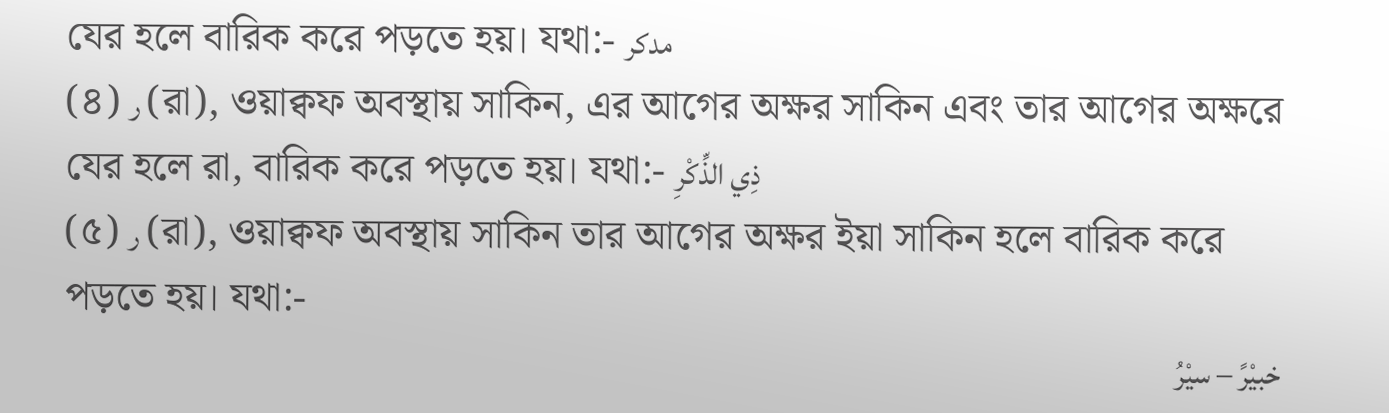যের হলে বারিক করে পড়তে হয়। যথা:- مدكر
(৪) ر (রা), ওয়াক্বফ অবস্থায় সাকিন, এর আগের অক্ষর সাকিন এবং তার আগের অক্ষরে যের হলে রা, বারিক করে পড়তে হয়। যথা:- ذِي الذِّكْرِ
(৫) ر (রা), ওয়াক্বফ অবস্থায় সাকিন তার আগের অক্ষর ইয়া সাকিন হলে বারিক করে পড়তে হয়। যথা:-
خبيْرً – سيْرُ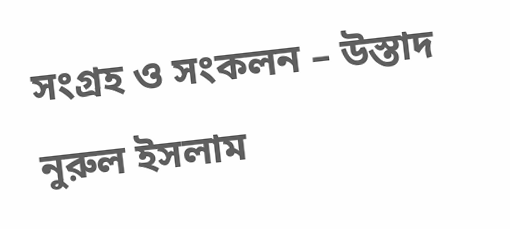সংগ্রহ ও সংকলন – উস্তাদ নুরুল ইসলাম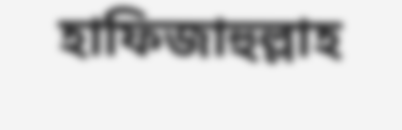হাফিজাহুল্লাহ